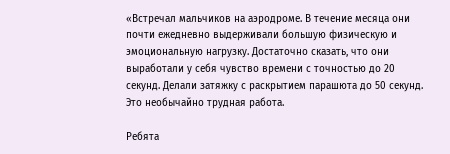«Встречал мальчиков на аэродроме. В течение месяца они почти ежедневно выдерживали большую физическую и эмоциональную нагрузку. Достаточно сказать, что они выработали у себя чувство времени с точностью до 20 секунд. Делали затяжку с раскрытием парашюта до 50 секунд. Это необычайно трудная работа.

Ребята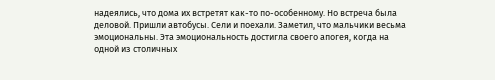надеялись, что дома их встретят как-то по-особенному. Но встреча была деловой. Пришли автобусы. Сели и поехали. Заметил, что мальчики весьма эмоциональны. Эта эмоциональность достигла своего апогея, когда на одной из столичных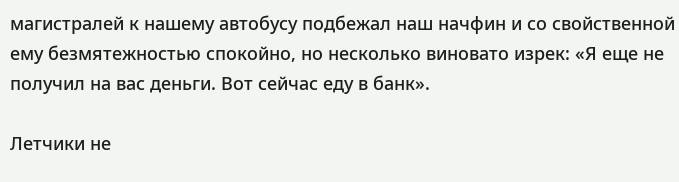магистралей к нашему автобусу подбежал наш начфин и со свойственной ему безмятежностью спокойно, но несколько виновато изрек: «Я еще не получил на вас деньги. Вот сейчас еду в банк».

Летчики не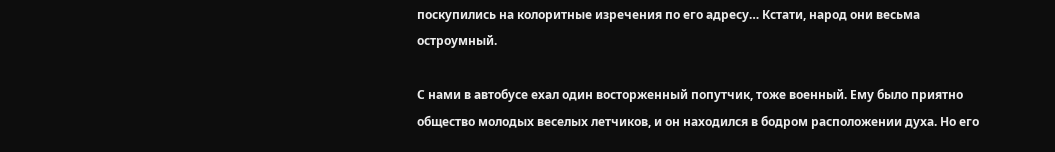поскупились на колоритные изречения по его адресу… Кстати, народ они весьма остроумный.

С нами в автобусе ехал один восторженный попутчик, тоже военный. Ему было приятно общество молодых веселых летчиков, и он находился в бодром расположении духа. Но его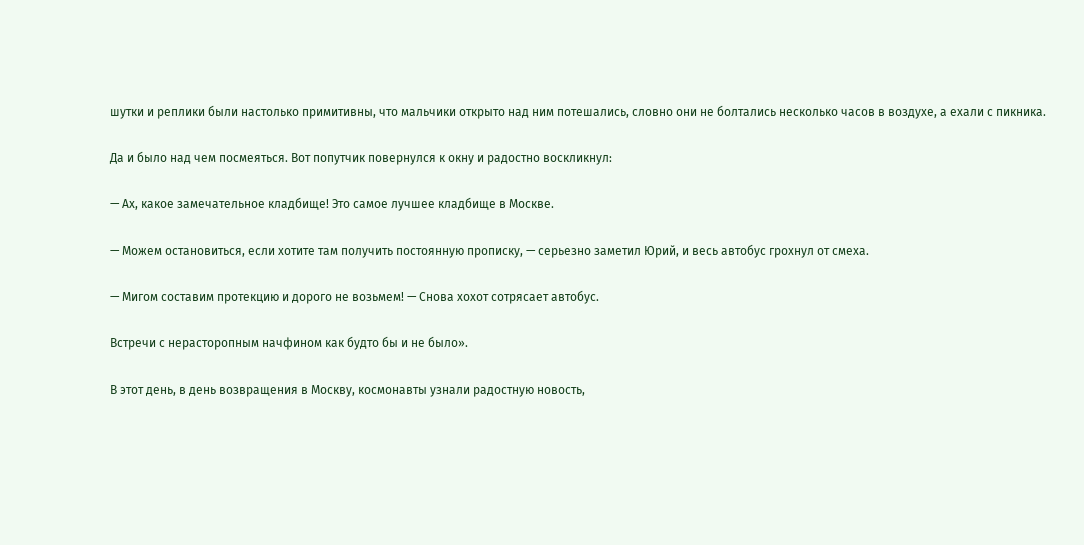шутки и реплики были настолько примитивны, что мальчики открыто над ним потешались, словно они не болтались несколько часов в воздухе, а ехали с пикника.

Да и было над чем посмеяться. Вот попутчик повернулся к окну и радостно воскликнул:

— Ах, какое замечательное кладбище! Это самое лучшее кладбище в Москве.

— Можем остановиться, если хотите там получить постоянную прописку, — серьезно заметил Юрий, и весь автобус грохнул от смеха.

— Мигом составим протекцию и дорого не возьмем! — Снова хохот сотрясает автобус.

Встречи с нерасторопным начфином как будто бы и не было».

В этот день, в день возвращения в Москву, космонавты узнали радостную новость,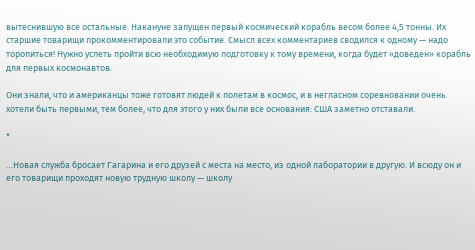вытеснившую все остальные. Накануне запущен первый космический корабль весом более 4,5 тонны. Их старшие товарищи прокомментировали это событие. Смысл всех комментариев сводился к одному — надо торопиться! Нужно успеть пройти всю необходимую подготовку к тому времени, когда будет «доведен» корабль для первых космонавтов.

Они знали, что и американцы тоже готовят людей к полетам в космос, и в негласном соревновании очень хотели быть первыми, тем более, что для этого у них были все основания: США заметно отставали.

*

…Новая служба бросает Гагарина и его друзей с места на место, из одной лаборатории в другую. И всюду он и его товарищи проходят новую трудную школу — школу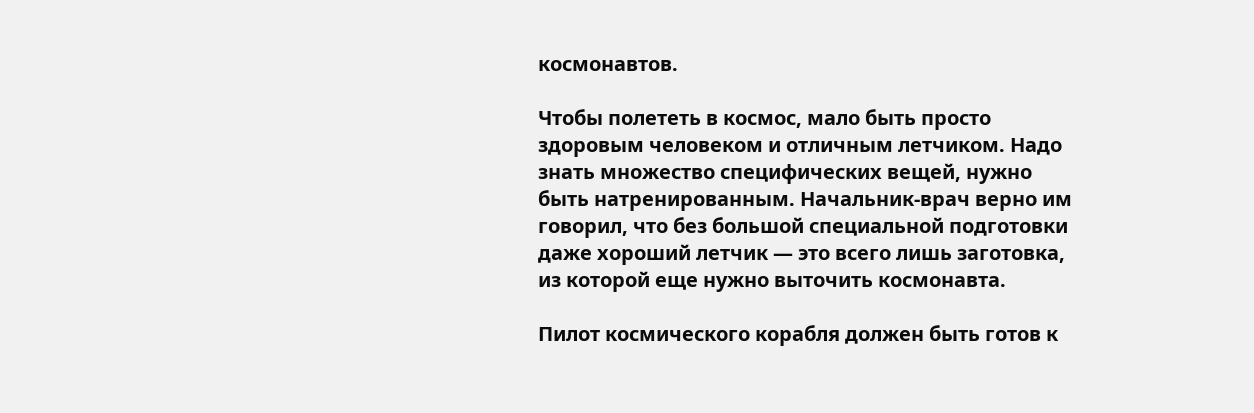космонавтов.

Чтобы полететь в космос, мало быть просто здоровым человеком и отличным летчиком. Надо знать множество специфических вещей, нужно быть натренированным. Начальник-врач верно им говорил, что без большой специальной подготовки даже хороший летчик — это всего лишь заготовка, из которой еще нужно выточить космонавта.

Пилот космического корабля должен быть готов к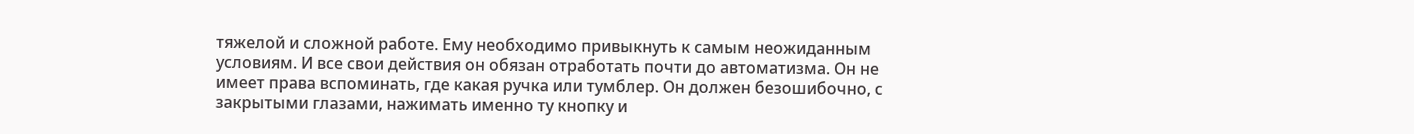тяжелой и сложной работе. Ему необходимо привыкнуть к самым неожиданным условиям. И все свои действия он обязан отработать почти до автоматизма. Он не имеет права вспоминать, где какая ручка или тумблер. Он должен безошибочно, с закрытыми глазами, нажимать именно ту кнопку и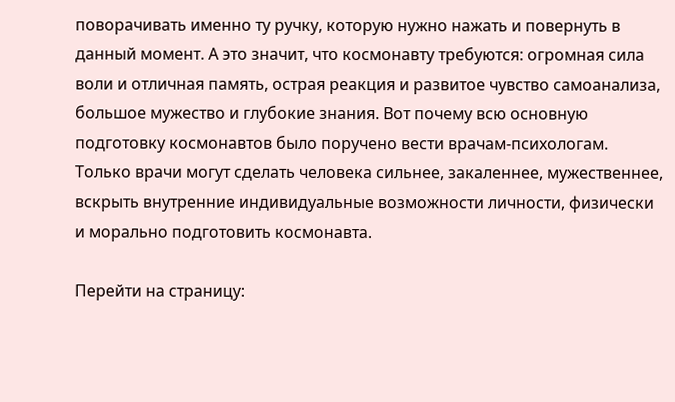поворачивать именно ту ручку, которую нужно нажать и повернуть в данный момент. А это значит, что космонавту требуются: огромная сила воли и отличная память, острая реакция и развитое чувство самоанализа, большое мужество и глубокие знания. Вот почему всю основную подготовку космонавтов было поручено вести врачам-психологам. Только врачи могут сделать человека сильнее, закаленнее, мужественнее, вскрыть внутренние индивидуальные возможности личности, физически и морально подготовить космонавта.

Перейти на страницу: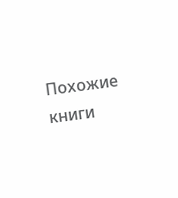Похожие книги